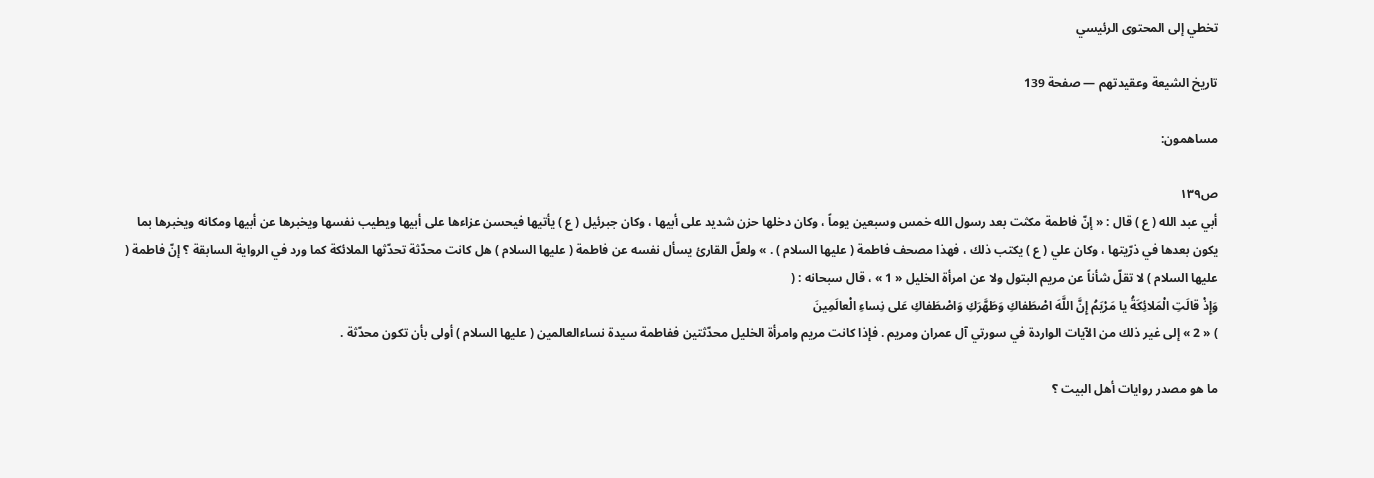تخطي إلى المحتوى الرئيسي

تاريخ الشيعة وعقيدتهم — صفحة 139

مساهمون:

ص١٣٩
أبي عبد الله ( ع ) قال : « إنّ فاطمة مكثت بعد رسول الله خمس وسبعين يوماً ، وكان دخلها حزن شديد على أبيها ، وكان جبرئيل ( ع ) يأتيها فيحسن عزاءها على أبيها ويطيب نفسها ويخبرها عن أبيها ومكانه ويخبرها بما يكون بعدها في ذرّيتها ، وكان علي ( ع ) يكتب ذلك ، فهذا مصحف فاطمة ( عليها السلام ) . » ولعلّ القارئ يسأل نفسه عن فاطمة ( عليها السلام ) هل كانت محدّثة تحدّثها الملائكة كما ورد في الرواية السابقة ؟ إنّ فاطمة ( عليها السلام ) لا تقلّ شأناً عن مريم البتول ولا عن امرأة الخليل « 1 » ، قال سبحانه : (
وَإِذْ قالَتِ الْمَلائِكَةُ يا مَرْيَمُ إِنَّ اللَّهَ اصْطَفاكِ وَطَهَّرَكِ وَاصْطَفاكِ عَلى نِساءِ الْعالَمِينَ
) « 2 » إلى غير ذلك من الآيات الواردة في سورتي آل عمران ومريم . فإذا كانت مريم وامرأة الخليل محدّثتين ففاطمة سيدة نساءالعالمين ( عليها السلام ) أولى بأن تكون محدّثة .

ما هو مصدر روايات أهل البيت ؟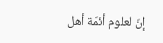إنّ لعلوم أئمّة أهل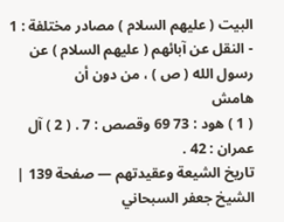البيت ( عليهم السلام ) مصادر مختلفة : 1 - النقل عن آبائهم ( عليهم السلام ) عن رسول الله ( ص ) ، من دون أن
هامش
( 1 ) هود : 73 69 وقصص : 7 . ( 2 ) آل عمران : 42 .
تاريخ الشيعة وعقيدتهم — صفحة 139 | الشيخ جعفر السبحاني